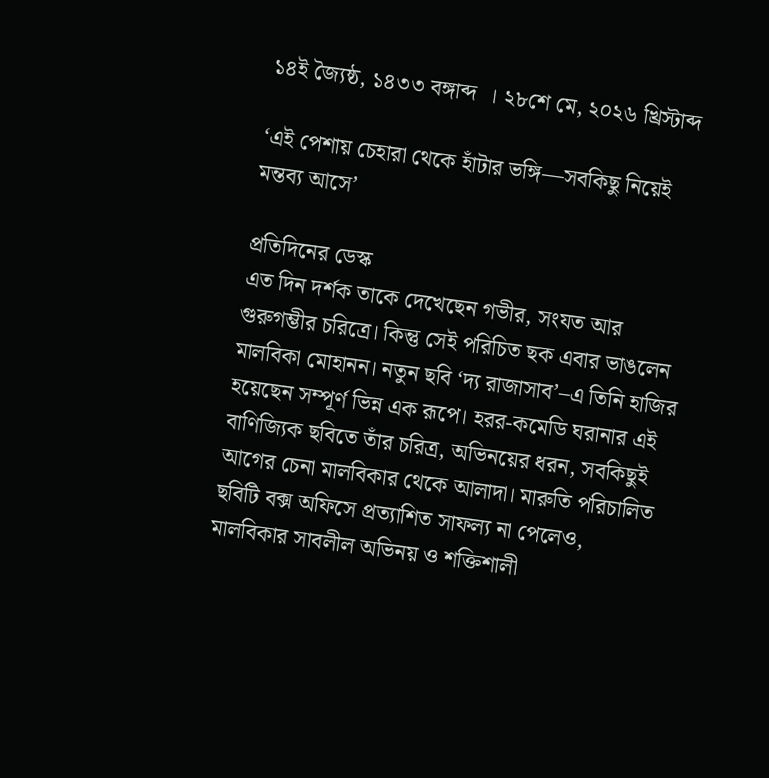১৪ই জ্যৈষ্ঠ, ১৪৩৩ বঙ্গাব্দ  । ২৮শে মে, ২০২৬ খ্রিস্টাব্দ

‘এই পেশায় চেহারা থেকে হাঁটার ভঙ্গি—সবকিছু নিয়েই মন্তব্য আসে’

প্রতিদিনের ডেস্ক
এত দিন দর্শক তাকে দেখেছেন গভীর, সংযত আর গুরুগম্ভীর চরিত্রে। কিন্তু সেই পরিচিত ছক এবার ভাঙলেন মালবিকা মোহানন। নতুন ছবি ‘দ্য রাজাসাব’–এ তিনি হাজির হয়েছেন সম্পূর্ণ ভিন্ন এক রূপে। হরর-কমেডি ঘরানার এই বাণিজ্যিক ছবিতে তাঁর চরিত্র, অভিনয়ের ধরন, সবকিছুই আগের চেনা মালবিকার থেকে আলাদা। মারুতি পরিচালিত ছবিটি বক্স অফিসে প্রত্যাশিত সাফল্য না পেলেও, মালবিকার সাবলীল অভিনয় ও শক্তিশালী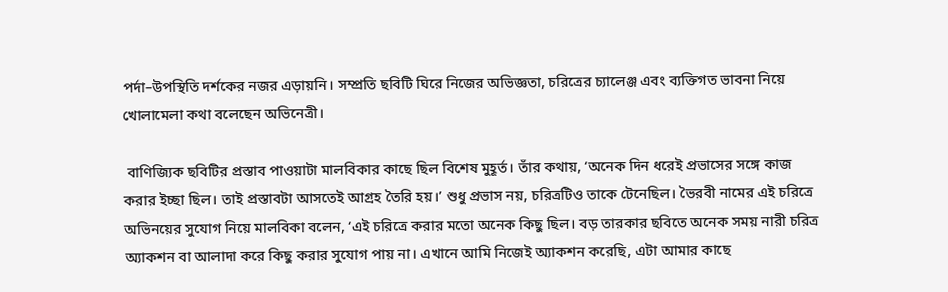পর্দা–উপস্থিতি দর্শকের নজর এড়ায়নি। সম্প্রতি ছবিটি ঘিরে নিজের অভিজ্ঞতা, চরিত্রের চ্যালেঞ্জ এবং ব্যক্তিগত ভাবনা নিয়ে খোলামেলা কথা বলেছেন অভিনেত্রী।

 বাণিজ্যিক ছবিটির প্রস্তাব পাওয়াটা মালবিকার কাছে ছিল বিশেষ মুহূর্ত। তাঁর কথায়, ‘অনেক দিন ধরেই প্রভাসের সঙ্গে কাজ করার ইচ্ছা ছিল। তাই প্রস্তাবটা আসতেই আগ্রহ তৈরি হয়।’ শুধু প্রভাস নয়, চরিত্রটিও তাকে টেনেছিল। ভৈরবী নামের এই চরিত্রে অভিনয়ের সুযোগ নিয়ে মালবিকা বলেন, ‘এই চরিত্রে করার মতো অনেক কিছু ছিল। বড় তারকার ছবিতে অনেক সময় নারী চরিত্র অ্যাকশন বা আলাদা করে কিছু করার সুযোগ পায় না। এখানে আমি নিজেই অ্যাকশন করেছি, এটা আমার কাছে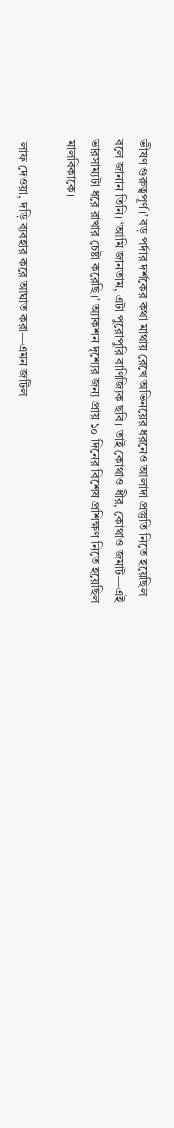ভীষণ গুরুত্বপূর্ণ।’ বড় পর্দার দর্শকের কথা মাথায় রেখে অভিনয়ের ধরনেও আলাদা প্রস্তুতি নিতে হয়েছিল বলে জানান তিনি। ‘আমি জানতাম, এটা পুরোপুরি বাণিজ্যিক ছবি। তাই কোথাও ধীর, কোথাও জমাট—এই ভারসাম্যটা ধরে রাখার চেষ্টা করেছি।’ অ্যাকশন দৃশ্যের জন্য প্রায় ১০ দিনের বিশেষ প্রশিক্ষণ নিতে হয়েছিল মালবিকাকে।

 লাফ দেওয়া, দড়ি ব্যবহার করে আঘাত করা—এমন জটিল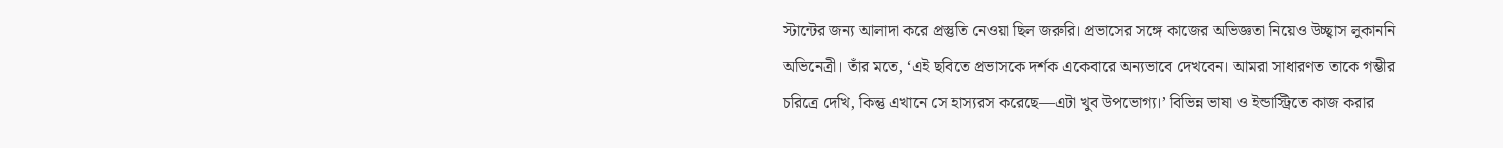স্টান্টের জন্য আলাদা করে প্রস্তুতি নেওয়া ছিল জরুরি। প্রভাসের সঙ্গে কাজের অভিজ্ঞতা নিয়েও উচ্ছ্বাস লুকাননি অভিনেত্রী। তাঁর মতে, ‘এই ছবিতে প্রভাসকে দর্শক একেবারে অন্যভাবে দেখবেন। আমরা সাধারণত তাকে গম্ভীর চরিত্রে দেখি, কিন্তু এখানে সে হাস্যরস করেছে—এটা খুব উপভোগ্য।’ বিভিন্ন ভাষা ও ইন্ডাস্ট্রিতে কাজ করার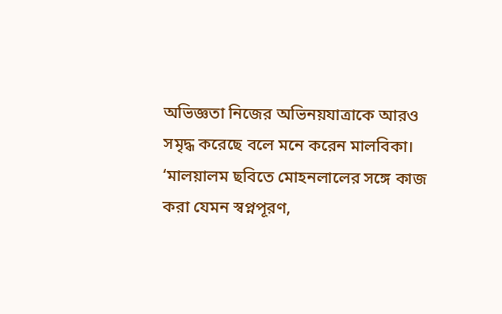অভিজ্ঞতা নিজের অভিনয়যাত্রাকে আরও সমৃদ্ধ করেছে বলে মনে করেন মালবিকা। ‘মালয়ালম ছবিতে মোহনলালের সঙ্গে কাজ করা যেমন স্বপ্নপূরণ,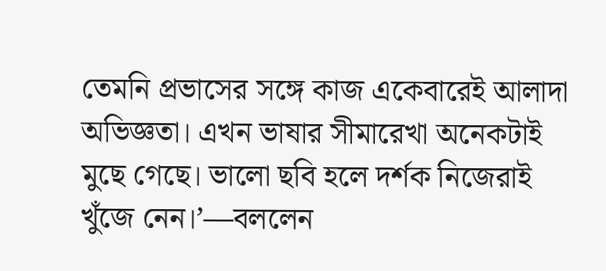তেমনি প্রভাসের সঙ্গে কাজ একেবারেই আলাদা অভিজ্ঞতা। এখন ভাষার সীমারেখা অনেকটাই মুছে গেছে। ভালো ছবি হলে দর্শক নিজেরাই খুঁজে নেন।’—বললেন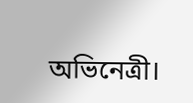অভিনেত্রী।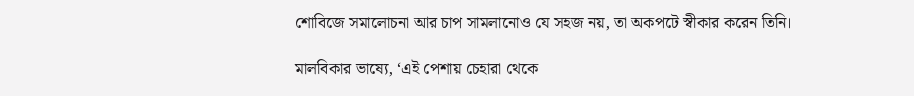শোবিজে সমালোচনা আর চাপ সামলানোও যে সহজ নয়, তা অকপটে স্বীকার করেন তিনি।

মালবিকার ভাষ্যে, ‘এই পেশায় চেহারা থেকে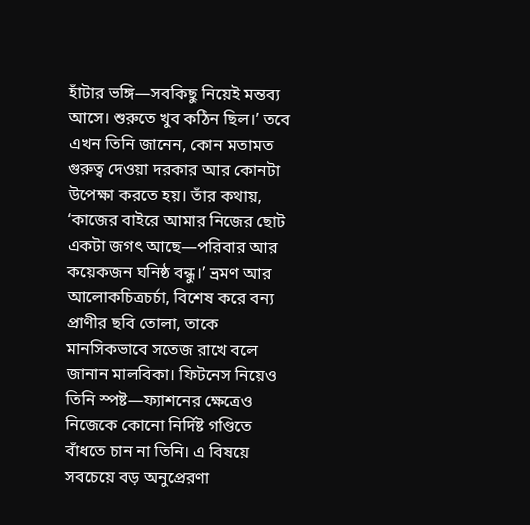হাঁটার ভঙ্গি—সবকিছু নিয়েই মন্তব্য আসে। শুরুতে খুব কঠিন ছিল।’ তবে এখন তিনি জানেন, কোন মতামত গুরুত্ব দেওয়া দরকার আর কোনটা উপেক্ষা করতে হয়। তাঁর কথায়, ‘কাজের বাইরে আমার নিজের ছোট একটা জগৎ আছে—পরিবার আর কয়েকজন ঘনিষ্ঠ বন্ধু।’ ভ্রমণ আর আলোকচিত্রচর্চা, বিশেষ করে বন্য প্রাণীর ছবি তোলা, তাকে মানসিকভাবে সতেজ রাখে বলে জানান মালবিকা। ফিটনেস নিয়েও তিনি স্পষ্ট—ফ্যাশনের ক্ষেত্রেও নিজেকে কোনো নির্দিষ্ট গণ্ডিতে বাঁধতে চান না তিনি। এ বিষয়ে সবচেয়ে বড় অনুপ্রেরণা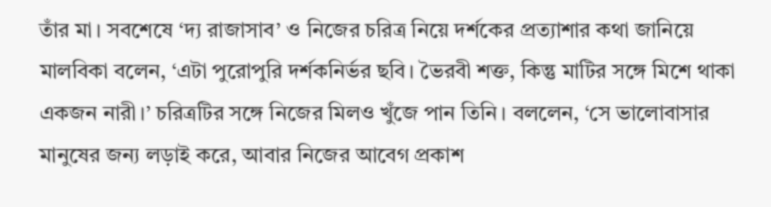তাঁর মা। সবশেষে ‘দ্য রাজাসাব’ ও নিজের চরিত্র নিয়ে দর্শকের প্রত্যাশার কথা জানিয়ে মালবিকা বলেন, ‘এটা পুরোপুরি দর্শকনির্ভর ছবি। ভৈরবী শক্ত, কিন্তু মাটির সঙ্গে মিশে থাকা একজন নারী।’ চরিত্রটির সঙ্গে নিজের মিলও খুঁজে পান তিনি। বললেন, ‘সে ভালোবাসার মানুষের জন্য লড়াই করে, আবার নিজের আবেগ প্রকাশ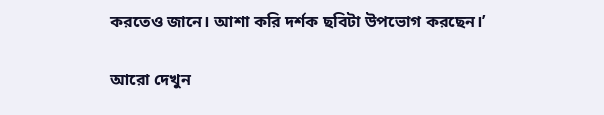করতেও জানে। আশা করি দর্শক ছবিটা উপভোগ করছেন।’

আরো দেখুন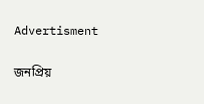Advertisment

জনপ্রিয়